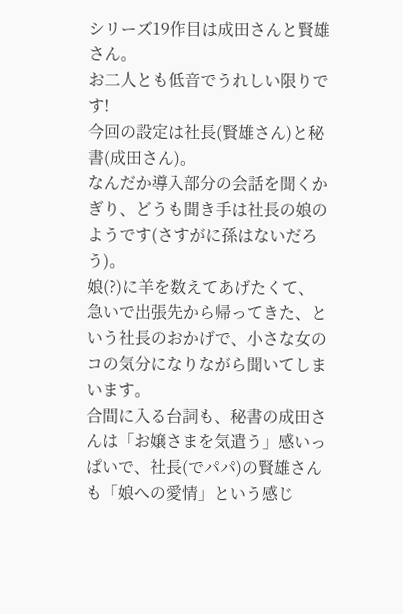シリーズ19作目は成田さんと賢雄さん。
お二人とも低音でうれしい限りです!
今回の設定は社長(賢雄さん)と秘書(成田さん)。
なんだか導入部分の会話を聞くかぎり、どうも聞き手は社長の娘のようです(さすがに孫はないだろう)。
娘(?)に羊を数えてあげたくて、急いで出張先から帰ってきた、という社長のおかげで、小さな女のコの気分になりながら聞いてしまいます。
合間に入る台詞も、秘書の成田さんは「お嬢さまを気遣う」感いっぱいで、社長(でパパ)の賢雄さんも「娘への愛情」という感じ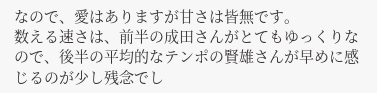なので、愛はありますが甘さは皆無です。
数える速さは、前半の成田さんがとてもゆっくりなので、後半の平均的なテンポの賢雄さんが早めに感じるのが少し残念でし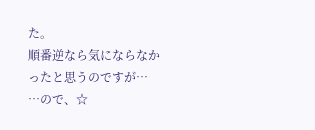た。
順番逆なら気にならなかったと思うのですが…
…ので、☆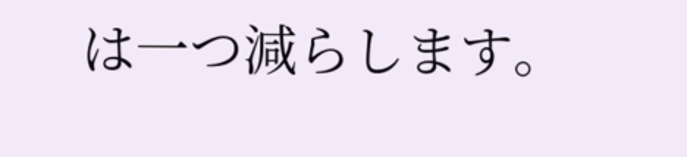は一つ減らします。